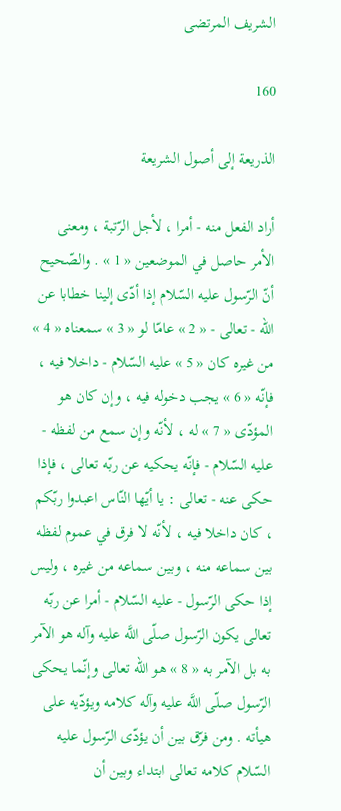الشريف المرتضى

160

الذريعة إلى أصول الشريعة

أراد الفعل منه - أمرا ، لأجل الرّتبة ، ومعنى الأمر حاصل في الموضعين « 1 » . والصّحيح أنّ الرّسول عليه السّلام إذا أدّى إلينا خطابا عن اللّه - تعالى - « 2 » عامّا لو « 3 » سمعناه « 4 » من غيره كان « 5 » عليه السّلام - داخلا فيه ، فإنّه « 6 » يجب دخوله فيه ، وإن كان هو المؤدّى « 7 » له ، لأنّه وإن سمع من لفظه - عليه السّلام - فإنّه يحكيه عن ربّه تعالى ، فإذا حكى عنه - تعالى : يا أيّها النّاس اعبدوا ربّكم ، كان داخلا فيه ، لأنّه لا فرق في عموم لفظه بين سماعه منه ، وبين سماعه من غيره ، وليس إذا حكى الرّسول - عليه السّلام - أمرا عن ربّه تعالى يكون الرّسول صلّى اللَّه عليه وآله هو الآمر به بل الآمر به « 8 » هو اللّه تعالى وإنّما يحكى الرّسول صلّى اللَّه عليه وآله كلامه ويؤدّيه على هيأته . ومن فرّق بين أن يؤدّى الرّسول عليه السّلام كلامه تعالى ابتداء وبين أن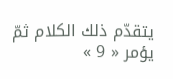يتقدّم ذلك الكلام ثمّ يؤمر « 9 »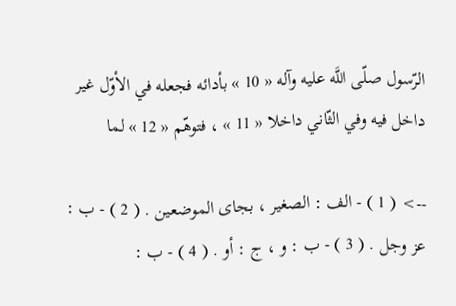الرّسول صلّى اللَّه عليه وآله « 10 » بأدائه فجعله في الأوّل غير داخل فيه وفي الثّاني داخلا « 11 » ، فتوهّم « 12 » لما

--> ( 1 ) - الف : الصغير ، بجاى الموضعين . ( 2 ) - ب : عز وجل . ( 3 ) - ب : و ، ج : أو . ( 4 ) - ب :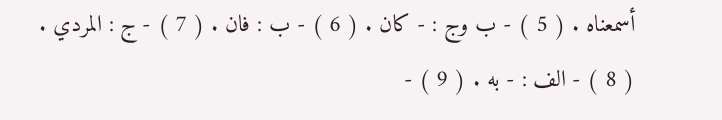أسمعناه . ( 5 ) - ب وج : - كان . ( 6 ) - ب : فان . ( 7 ) - ج : المردي . ( 8 ) - الف : - به . ( 9 ) -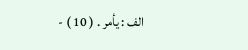الف : يأمر . ( 10 ) -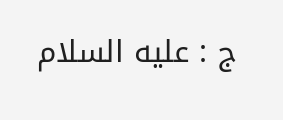ج : عليه السلام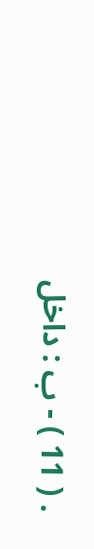. ( 11 ) - ب : داخل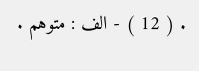. ( 12 ) - الف : متوهم .